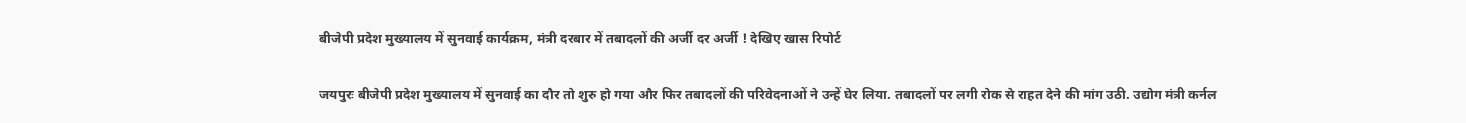बीजेपी प्रदेश मुख्यालय में सुनवाई कार्यक्रम, मंत्री दरबार में तबादलों की अर्जी दर अर्जी ! देखिए खास रिपोर्ट

जयपुरः बीजेपी प्रदेश मुख्यालय में सुनवाई का दौर तो शुरु हो गया और फिर तबादलों की परिवेदनाओं ने उन्हें घेर लिया. तबादलों पर लगी रोक से राहत देने की मांग उठी. उद्योग मंत्री कर्नल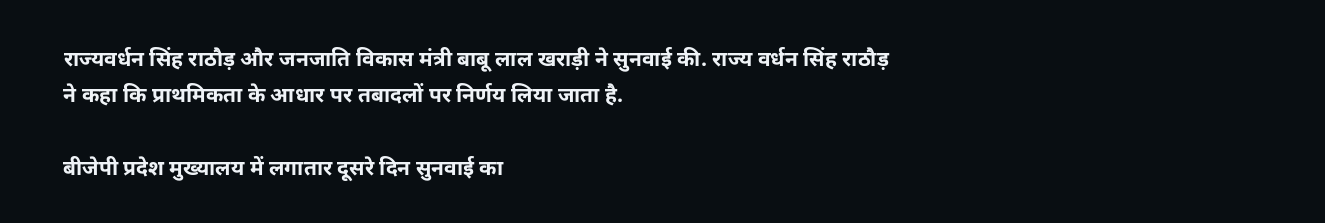राज्यवर्धन सिंह राठौड़ और जनजाति विकास मंत्री बाबू लाल खराड़ी ने सुनवाई की. राज्य वर्धन सिंह राठौड़ ने कहा कि प्राथमिकता के आधार पर तबादलों पर निर्णय लिया जाता है.

बीजेपी प्रदेश मुख्यालय में लगातार दूसरे दिन सुनवाई का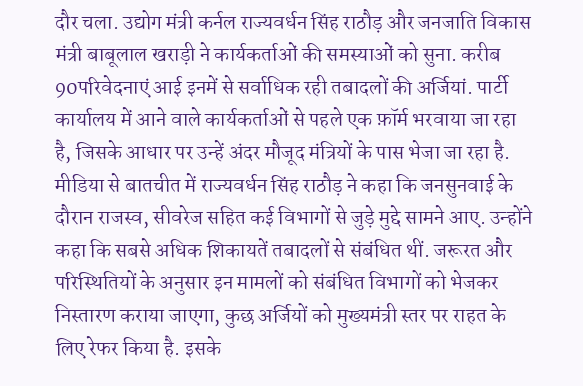दौर चला. उद्योग मंत्री कर्नल राज्यवर्धन सिंह राठौड़ और जनजाति विकास मंत्री बाबूलाल खराड़ी ने कार्यकर्ताओं की समस्याओं को सुना. करीब 90परिवेदनाएं आई इनमें से सर्वाधिक रही तबादलों की अर्जियां. पार्टी कार्यालय में आने वाले कार्यकर्ताओं से पहले एक फ़ॉर्म भरवाया जा रहा है, जिसके आधार पर उन्हें अंदर मौजूद मंत्रियों के पास भेजा जा रहा है. मीडिया से बातचीत में राज्यवर्धन सिंह राठौड़ ने कहा कि जनसुनवाई के दौरान राजस्व, सीवरेज सहित कई विभागों से जुड़े मुद्दे सामने आए. उन्होंने कहा कि सबसे अधिक शिकायतें तबादलों से संबंधित थीं. जरूरत और परिस्थितियों के अनुसार इन मामलों को संबंधित विभागों को भेजकर निस्तारण कराया जाएगा, कुछ अर्जियों को मुख्यमंत्री स्तर पर राहत के लिए रेफर किया है. इसके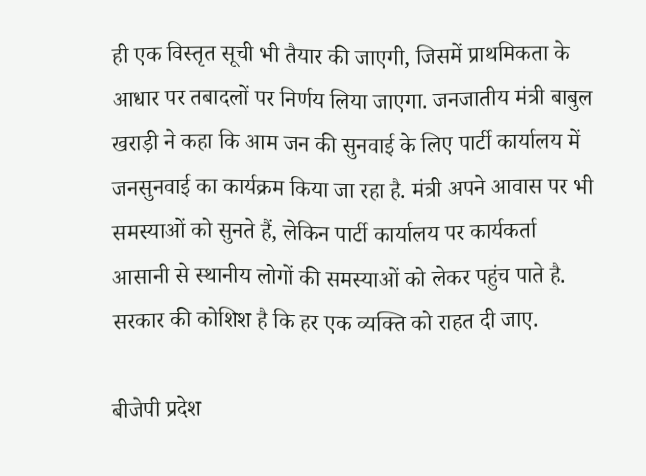ही एक विस्तृत सूची भी तैयार की जाएगी, जिसमें प्राथमिकता के आधार पर तबादलों पर निर्णय लिया जाएगा. जनजातीय मंत्री बाबुल खराड़ी ने कहा कि आम जन की सुनवाई के लिए पार्टी कार्यालय में जनसुनवाई का कार्यक्रम किया जा रहा है. मंत्री अपने आवास पर भी समस्याओं को सुनते हैं, लेकिन पार्टी कार्यालय पर कार्यकर्ता आसानी से स्थानीय लोगों की समस्याओं को लेकर पहुंच पाते है. सरकार की कोशिश है कि हर एक व्यक्ति को राहत दी जाए.

बीजेपी प्रदेश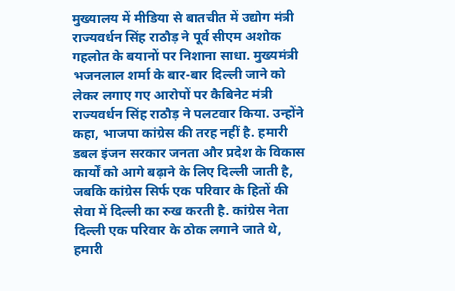मुख्यालय में मीडिया से बातचीत में उद्योग मंत्री राज्यवर्धन सिंह राठौड़ ने पूर्व सीएम अशोक गहलोत के बयानों पर निशाना साधा. मुख्यमंत्री भजनलाल शर्मा के बार-बार दिल्ली जाने को लेकर लगाए गए आरोपों पर कैबिनेट मंत्री राज्यवर्धन सिंह राठौड़ ने पलटवार किया. उन्होंने कहा, भाजपा कांग्रेस की तरह नहीं है. हमारी डबल इंजन सरकार जनता और प्रदेश के विकास कार्यों को आगे बढ़ाने के लिए दिल्ली जाती है, जबकि कांग्रेस सिर्फ एक परिवार के हितों की सेवा में दिल्ली का रुख करती है. कांग्रेस नेता दिल्ली एक परिवार के ठोक लगाने जाते थे, हमारी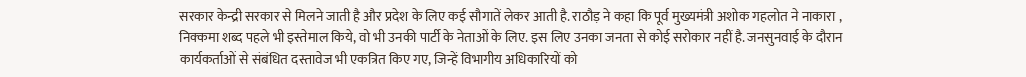सरकार केन्द्री सरकार से मिलने जाती है और प्रदेश के लिए कई सौगातें लेकर आती है. राठौड़ ने कहा कि पूर्व मुख्यमंत्री अशोक गहलोत ने नाकारा , निक्कमा शब्द पहले भी इस्तेमाल किये, वो भी उनकी पार्टी के नेताओं के लिए. इस लिए उनका जनता से कोई सरोकार नहीं है. जनसुनवाई के दौरान कार्यकर्ताओं से संबंधित दस्तावेज भी एकत्रित किए गए, जिन्हें विभागीय अधिकारियों को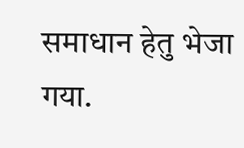समाधान हेतु भेजा गया.